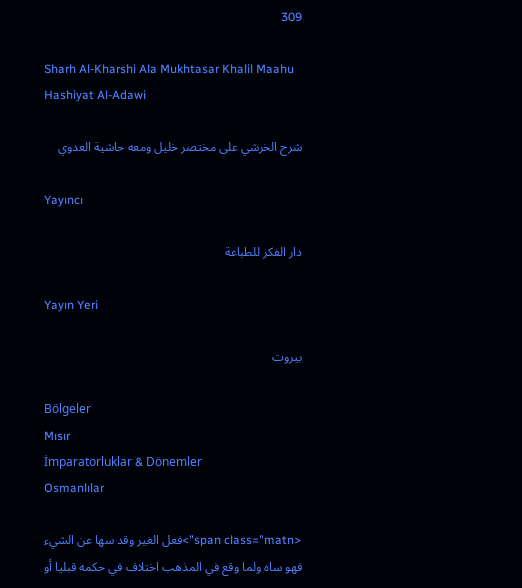309

Sharh Al-Kharshi Ala Mukhtasar Khalil Maahu Hashiyat Al-Adawi

شرح الخرشي على مختصر خليل ومعه حاشية العدوي

Yayıncı

دار الفكر للطباعة

Yayın Yeri

بيروت

Bölgeler
Mısır
İmparatorluklar & Dönemler
Osmanlılar

<span class="matn">فعل الغير وقد سها عن الشيء فهو ساه ولما وقع في المذهب اختلاف في حكمه قبليا أو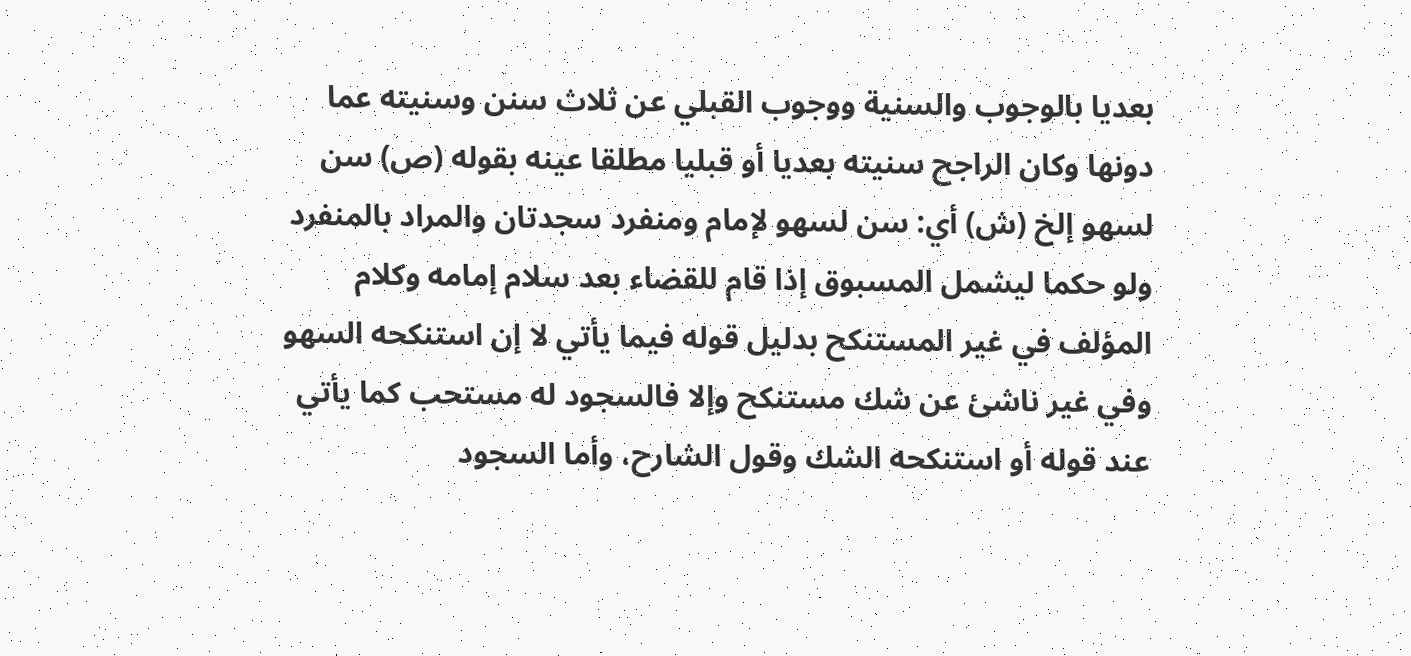بعديا بالوجوب والسنية ووجوب القبلي عن ثلاث سنن وسنيته عما دونها وكان الراجح سنيته بعديا أو قبليا مطلقا عينه بقوله (ص) سن لسهو إلخ (ش) أي: سن لسهو لإمام ومنفرد سجدتان والمراد بالمنفرد ولو حكما ليشمل المسبوق إذا قام للقضاء بعد سلام إمامه وكلام المؤلف في غير المستنكح بدليل قوله فيما يأتي لا إن استنكحه السهو وفي غير ناشئ عن شك مستنكح وإلا فالسجود له مستحب كما يأتي عند قوله أو استنكحه الشك وقول الشارح، وأما السجود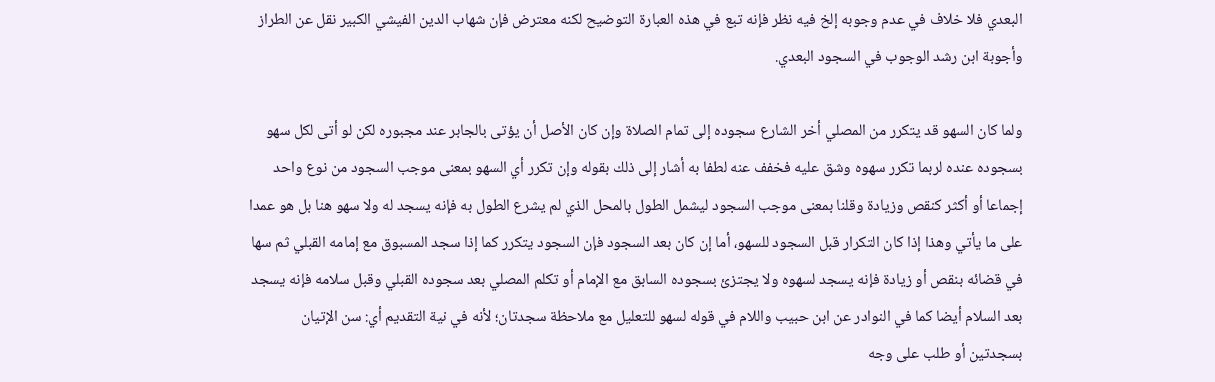البعدي فلا خلاف في عدم وجوبه إلخ فيه نظر فإنه تبع في هذه العبارة التوضيح لكنه معترض فإن شهاب الدين الفيشي الكبير نقل عن الطراز وأجوبة ابن رشد الوجوب في السجود البعدي.

ولما كان السهو قد يتكرر من المصلي أخر الشارع سجوده إلى تمام الصلاة وإن كان الأصل أن يؤتى بالجابر عند مجبوره لكن لو أتى لكل سهو بسجوده عنده لربما تكرر سهوه وشق عليه فخفف عنه لطفا به أشار إلى ذلك بقوله وإن تكرر أي السهو بمعنى موجب السجود من نوع واحد إجماعا أو أكثر كنقص وزيادة وقلنا بمعنى موجب السجود ليشمل الطول بالمحل الذي لم يشرع الطول به فإنه يسجد له ولا سهو هنا بل هو عمدا على ما يأتي وهذا إذا كان التكرار قبل السجود للسهو، أما إن كان بعد السجود فإن السجود يتكرر كما إذا سجد المسبوق مع إمامه القبلي ثم سها في قضائه بنقص أو زيادة فإنه يسجد لسهوه ولا يجتزئ بسجوده السابق مع الإمام أو تكلم المصلي بعد سجوده القبلي وقبل سلامه فإنه يسجد بعد السلام أيضا كما في النوادر عن ابن حبيب واللام في قوله لسهو للتعليل مع ملاحظة سجدتان؛ لأنه في نية التقديم أي: سن الإتيان بسجدتين أو طلب على وجه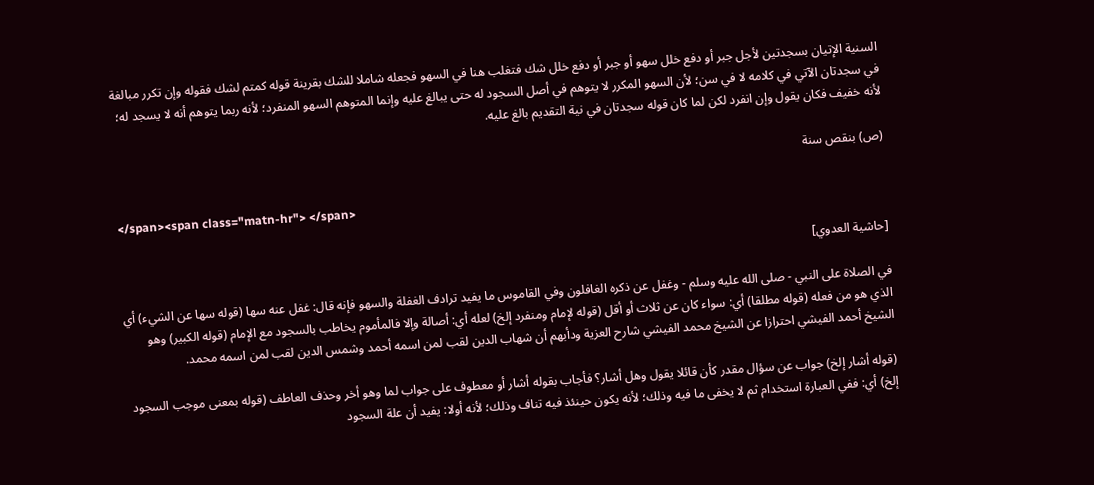السنية الإتيان بسجدتين لأجل جبر أو دفع خلل سهو أو جبر أو دفع خلل شك فتغلب هنا في السهو فجعله شاملا للشك بقرينة قوله كمتم لشك فقوله وإن تكرر مبالغة في سجدتان الآتي في كلامه لا في سن؛ لأن السهو المكرر لا يتوهم في أصل السجود له حتى يبالغ عليه وإنما المتوهم السهو المنفرد؛ لأنه ربما يتوهم أنه لا يسجد له؛ لأنه خفيف فكان يقول وإن انفرد لكن لما كان قوله سجدتان في نية التقديم بالغ عليه.

(ص) بنقص سنة

</span><span class="matn-hr"> </span>

[حاشية العدوي]

في الصلاة على النبي - صلى الله عليه وسلم - وغفل عن ذكره الغافلون وفي القاموس ما يفيد ترادف الغفلة والسهو فإنه قال: غفل عنه سها (قوله سها عن الشيء) أي الذي هو من فعله (قوله مطلقا) أي: سواء كان عن ثلاث أو أقل (قوله لإمام ومنفرد إلخ) لعله أي: أصالة وإلا فالمأموم يخاطب بالسجود مع الإمام (قوله الكبير) وهو الشيخ أحمد الفيشي احترازا عن الشيخ محمد الفيشي شارح العزية ودأبهم أن شهاب الدين لقب لمن اسمه أحمد وشمس الدين لقب لمن اسمه محمد.

(قوله أشار إلخ) جواب عن سؤال مقدر كأن قائلا يقول وهل أشار؟ فأجاب بقوله أشار أو معطوف على جواب لما وهو أخر وحذف العاطف (قوله بمعنى موجب السجود إلخ) أي: ففي العبارة استخدام ثم لا يخفى ما فيه وذلك؛ لأنه يكون حينئذ فيه تناف وذلك؛ لأنه أولا: يفيد أن علة السجود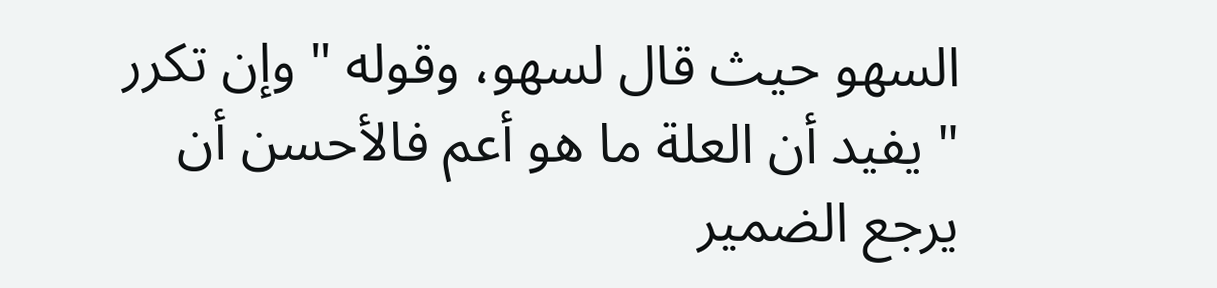السهو حيث قال لسهو، وقوله " وإن تكرر " يفيد أن العلة ما هو أعم فالأحسن أن يرجع الضمير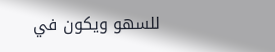للسهو ويكون في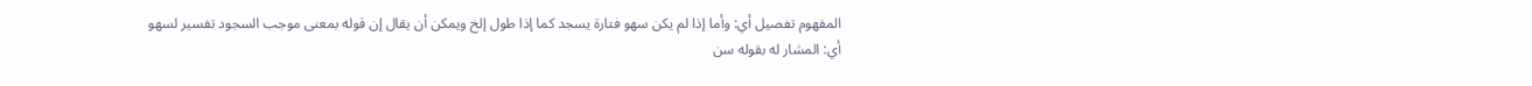المفهوم تفصيل أي: وأما إذا لم يكن سهو فتارة يسجد كما إذا طول إلخ ويمكن أن يقال إن قوله بمعنى موجب السجود تفسير لسهو أي: المشار له بقوله سن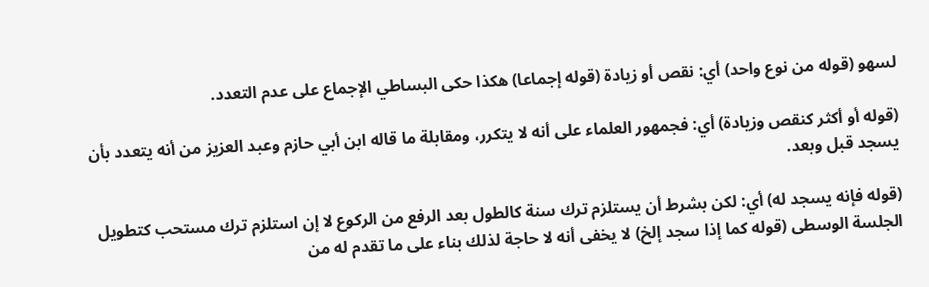لسهو (قوله من نوع واحد) أي: نقص أو زيادة (قوله إجماعا) هكذا حكى البساطي الإجماع على عدم التعدد.

(قوله أو أكثر كنقص وزيادة) أي: فجمهور العلماء على أنه لا يتكرر، ومقابلة ما قاله ابن أبي حازم وعبد العزيز من أنه يتعدد بأن يسجد قبل وبعد.

(قوله فإنه يسجد له) أي: لكن بشرط أن يستلزم ترك سنة كالطول بعد الرفع من الركوع لا إن استلزم ترك مستحب كتطويل الجلسة الوسطى (قوله كما إذا سجد إلخ) لا يخفى أنه لا حاجة لذلك بناء على ما تقدم له من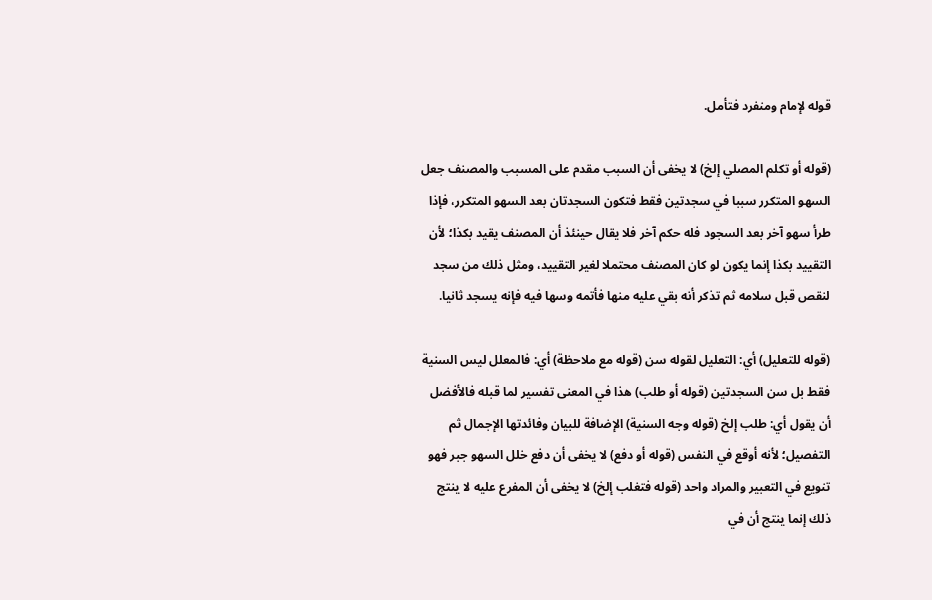قوله لإمام ومنفرد فتأمل.

(قوله أو تكلم المصلي إلخ) لا يخفى أن السبب مقدم على المسبب والمصنف جعل السهو المتكرر سببا في سجدتين فقط فتكون السجدتان بعد السهو المتكرر، فإذا طرأ سهو آخر بعد السجود فله حكم آخر فلا يقال حينئذ أن المصنف يقيد بكذا؛ لأن التقييد بكذا إنما يكون لو كان المصنف محتملا لغير التقييد، ومثل ذلك من سجد لنقص قبل سلامه ثم تذكر أنه بقي عليه منها فأتمه وسها فيه فإنه يسجد ثانيا.

(قوله للتعليل) أي: التعليل لقوله سن (قوله مع ملاحظة) أي: فالمعلل ليس السنية فقط بل سن السجدتين (قوله أو طلب) هذا في المعنى تفسير لما قبله فالأفضل أن يقول أي: طلب إلخ (قوله وجه السنية) الإضافة للبيان وفائدتها الإجمال ثم التفصيل؛ لأنه أوقع في النفس (قوله أو دفع) لا يخفى أن دفع خلل السهو جبر فهو تنويع في التعبير والمراد واحد (قوله فتغلب إلخ) لا يخفى أن المفرع عليه لا ينتج ذلك إنما ينتج أن في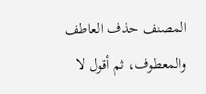المصنف حذف العاطف والمعطوف، ثم أقول لا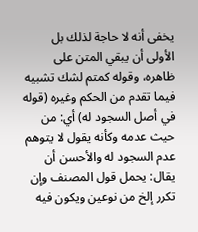يخفى أنه لا حاجة لذلك بل الأولى أن يبقي المتن على ظاهره، وقوله كمتم لشك تشبيه فيما تقدم من الحكم وغيره (قوله في أصل السجود له) أي: من حيث عدمه وكأنه يقول لا يتوهم عدم السجود له والأحسن أن يقال: يحمل قول المصنف وإن تكرر إلخ من نوعين ويكون فيه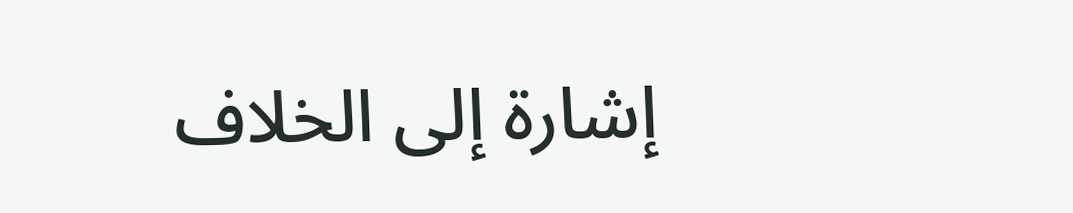إشارة إلى الخلاف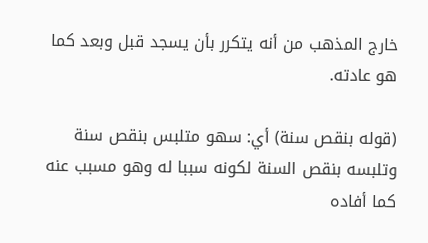خارج المذهب من أنه يتكرر بأن يسجد قبل وبعد كما هو عادته.

(قوله بنقص سنة) أي: سهو متلبس بنقص سنة وتلبسه بنقص السنة لكونه سببا له وهو مسبب عنه كما أفاده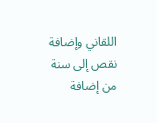اللقاني وإضافة نقص إلى سنة من إضافة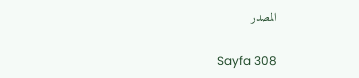المصدر

Sayfa 308